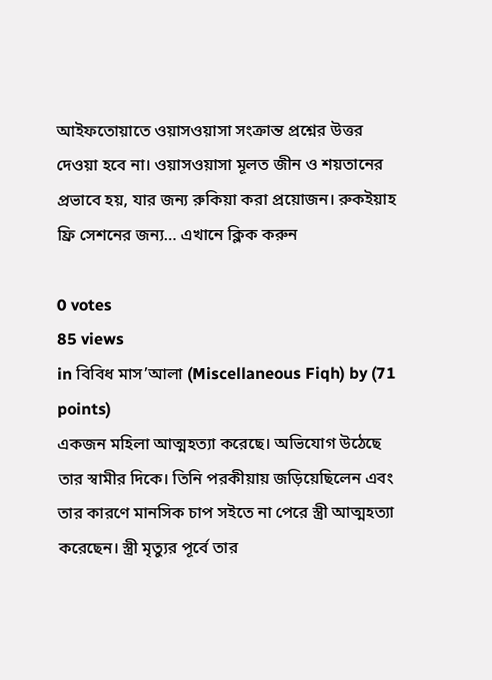আইফতোয়াতে ওয়াসওয়াসা সংক্রান্ত প্রশ্নের উত্তর দেওয়া হবে না। ওয়াসওয়াসা মূলত জীন ও শয়তানের প্রভাবে হয়, যার জন্য রুকিয়া করা প্রয়োজন। রুকইয়াহ ফ্রি সেশনের জন্য… এখানে ক্লিক করুন

0 votes
85 views
in বিবিধ মাস’আলা (Miscellaneous Fiqh) by (71 points)
একজন মহিলা আত্মহত্যা করেছে। অভিযোগ উঠেছে তার স্বামীর দিকে। তিনি পরকীয়ায় জড়িয়েছিলেন এবং তার কারণে মানসিক চাপ সইতে না পেরে স্ত্রী আত্মহত্যা করেছেন। স্ত্রী মৃত্যুর পূর্বে তার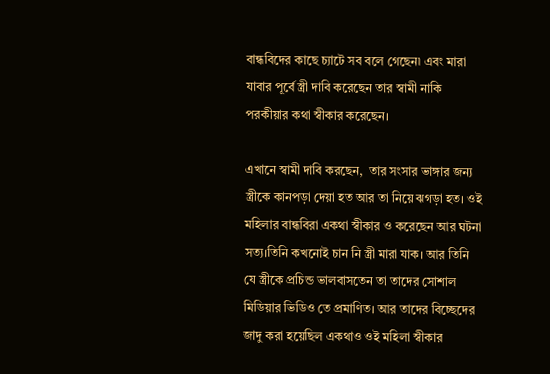বান্ধবিদের কাছে চ্যাটে সব বলে গেছেন৷ এবং মারা যাবার পূর্বে স্ত্রী দাবি করেছেন তার স্বামী নাকি পরকীয়ার কথা স্বীকার করেছেন।

এখানে স্বামী দাবি করছেন,  তার সংসার ভাঙ্গার জন্য স্ত্রীকে কানপড়া দেয়া হত আর তা নিয়ে ঝগড়া হত। ওই মহিলার বান্ধবিরা একথা স্বীকার ও করেছেন আর ঘটনা সত্য।তিনি কখনোই চান নি স্ত্রী মারা যাক। আর তিনি যে স্ত্রীকে প্রচিন্ড ভালবাসতেন তা তাদের সোশাল মিডিয়ার ভিডিও তে প্রমাণিত। আর তাদের বিচ্ছেদের জাদু করা হয়েছিল একথাও ওই মহিলা স্বীকার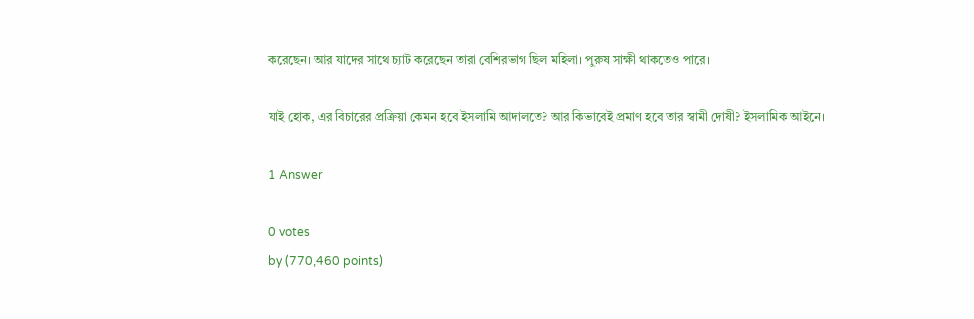করেছেন। আর যাদের সাথে চ্যাট করেছেন তারা বেশিরভাগ ছিল মহিলা। পুরুষ সাক্ষী থাকতেও পারে।

যাই হোক, এর বিচারের প্রক্রিয়া কেমন হবে ইসলামি আদালতে? আর কিভাবেই প্রমাণ হবে তার স্বামী দোষী? ইসলামিক আইনে।

1 Answer

0 votes
by (770,460 points)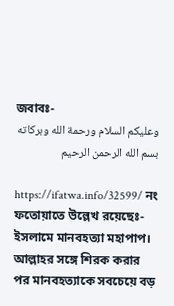জবাবঃ-
وعليكم السلام ورحمة الله وبركاته
بسم الله الرحمن الرحيم

https://ifatwa.info/32599/ নং ফতোয়াতে উল্লেখ রয়েছেঃ-
ইসলামে মানবহত্যা মহাপাপ। আল্লাহর সঙ্গে শিরক করার পর মানবহত্যাকে সবচেয়ে বড়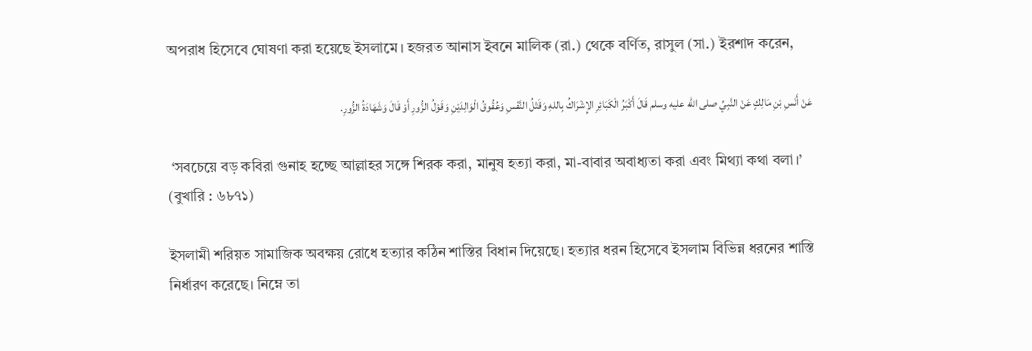অপরাধ হিসেবে ঘোষণা করা হয়েছে ইসলামে। হজরত আনাস ইবনে মালিক (রা.) থেকে বর্ণিত, রাসুল (সা.) ইরশাদ করেন,

عَنْ أَنَسِ بْنِ مَالِكٍ عَنْ النَّبِيِّ صلى الله عليه وسلم قَالَ أَكْبَرُ الْكَبَائِرِ الإِشْرَاكُ بِاللهِ وَقَتْلُ النَّفْسِ وَعُقُوقُ الْوَالِدَيْنِ وَقَوْلُ الزُّورِ أَوْ قَالَ وَشَهَادَةُ الزُّورِ.

 ‘সবচেয়ে বড় কবিরা গুনাহ হচ্ছে আল্লাহর সঙ্গে শিরক করা, মানুষ হত্যা করা, মা-বাবার অবাধ্যতা করা এবং মিথ্যা কথা বলা।’ (বুখারি : ৬৮৭১)

ইসলামী শরিয়ত সামাজিক অবক্ষয় রোধে হত্যার কঠিন শাস্তির বিধান দিয়েছে। হত্যার ধরন হিসেবে ইসলাম বিভিন্ন ধরনের শাস্তি নির্ধারণ করেছে। নিম্নে তা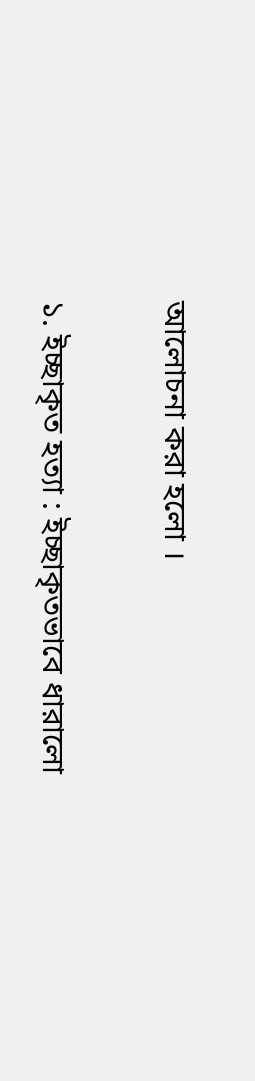আলোচনা করা হলো ।

১. ইচ্ছাকৃত হত্যা : ইচ্ছাকৃতভাবে ধারালো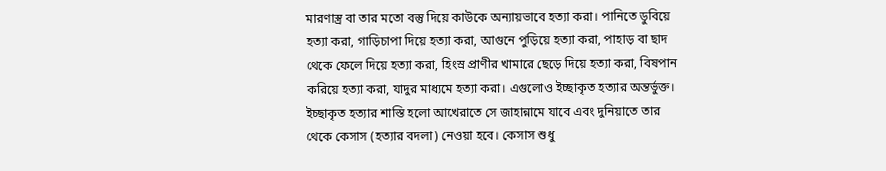মারণাস্ত্র বা তার মতো বস্তু দিয়ে কাউকে অন্যায়ভাবে হত্যা করা। পানিতে ডুবিয়ে হত্যা করা, গাড়িচাপা দিয়ে হত্যা করা, আগুনে পুড়িয়ে হত্যা করা, পাহাড় বা ছাদ থেকে ফেলে দিয়ে হত্যা করা, হিংস্র প্রাণীর খামারে ছেড়ে দিয়ে হত্যা করা, বিষপান করিয়ে হত্যা করা, যাদুর মাধ্যমে হত্যা করা। এগুলোও ইচ্ছাকৃত হত্যার অন্তর্ভুক্ত। ইচ্ছাকৃত হত্যার শাস্তি হলো আখেরাতে সে জাহান্নামে যাবে এবং দুনিয়াতে তার থেকে কেসাস (হত্যার বদলা) নেওয়া হবে। কেসাস শুধু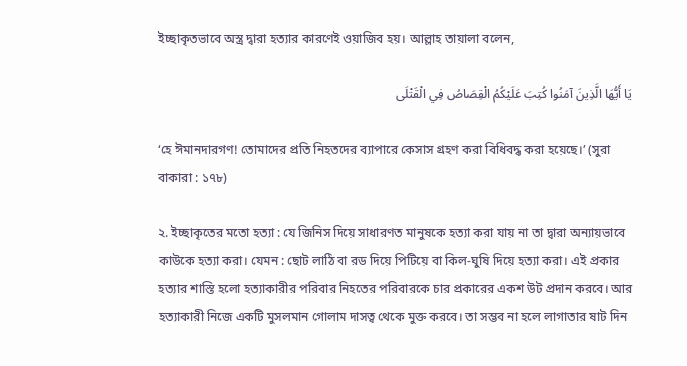ইচ্ছাকৃতভাবে অস্ত্র দ্বারা হত্যার কারণেই ওয়াজিব হয়। আল্লাহ তায়ালা বলেন,

يَا أَيُّهَا الَّذِينَ آمَنُوا كُتِبَ عَلَيْكُمُ الْقِصَاصُ فِي الْقَتْلَى

‘হে ঈমানদারগণ! তোমাদের প্রতি নিহতদের ব্যাপারে কেসাস গ্রহণ করা বিধিবদ্ধ করা হয়েছে।’ (সুরা বাকারা : ১৭৮)

২. ইচ্ছাকৃতের মতো হত্যা : যে জিনিস দিয়ে সাধারণত মানুষকে হত্যা করা যায় না তা দ্বারা অন্যায়ভাবে কাউকে হত্যা করা। যেমন : ছোট লাঠি বা রড দিয়ে পিটিয়ে বা কিল-ঘুষি দিয়ে হত্যা করা। এই প্রকার হত্যার শাস্তি হলো হত্যাকারীর পরিবার নিহতের পরিবারকে চার প্রকারের একশ উট প্রদান করবে। আর হত্যাকারী নিজে একটি মুসলমান গোলাম দাসত্ব থেকে মুক্ত করবে। তা সম্ভব না হলে লাগাতার ষাট দিন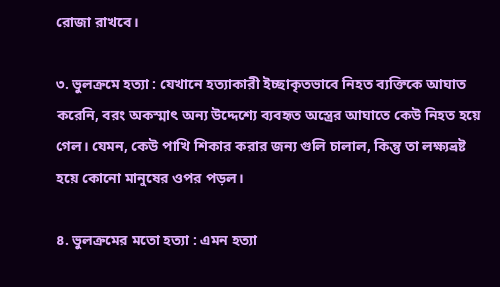রোজা রাখবে।

৩. ভুলক্রমে হত্যা : যেখানে হত্যাকারী ইচ্ছাকৃতভাবে নিহত ব্যক্তিকে আঘাত করেনি, বরং অকস্মাৎ অন্য উদ্দেশ্যে ব্যবহৃত অস্ত্রের আঘাতে কেউ নিহত হয়ে গেল। যেমন, কেউ পাখি শিকার করার জন্য গুলি চালাল, কিন্তু তা লক্ষ্যভ্রষ্ট হয়ে কোনো মানুষের ওপর পড়ল।

৪. ভুলক্রমের মতো হত্যা : এমন হত্যা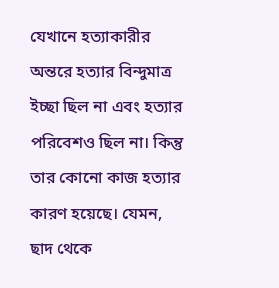যেখানে হত্যাকারীর অন্তরে হত্যার বিন্দুমাত্র ইচ্ছা ছিল না এবং হত্যার পরিবেশও ছিল না। কিন্তু তার কোনো কাজ হত্যার কারণ হয়েছে। যেমন, ছাদ থেকে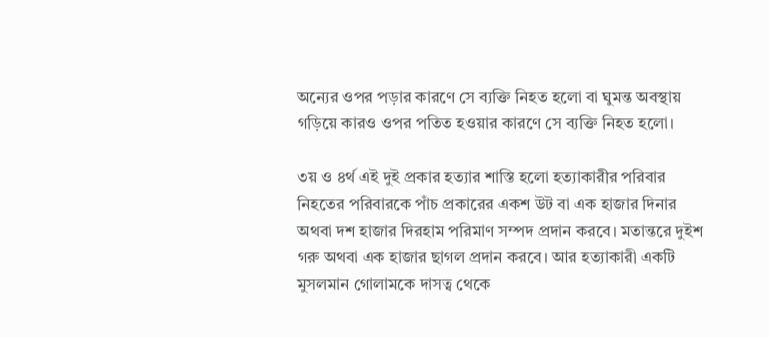অন্যের ওপর পড়ার কারণে সে ব্যক্তি নিহত হলো বা ঘুমন্ত অবস্থায় গড়িয়ে কারও ওপর পতিত হওয়ার কারণে সে ব্যক্তি নিহত হলো।

৩য় ও ৪র্থ এই দুই প্রকার হত্যার শাস্তি হলো হত্যাকারীর পরিবার নিহতের পরিবারকে পাঁচ প্রকারের একশ উট বা এক হাজার দিনার অথবা দশ হাজার দিরহাম পরিমাণ সম্পদ প্রদান করবে। মতান্তরে দুইশ গরু অথবা এক হাজার ছাগল প্রদান করবে। আর হত্যাকারী একটি মুসলমান গোলামকে দাসত্ব থেকে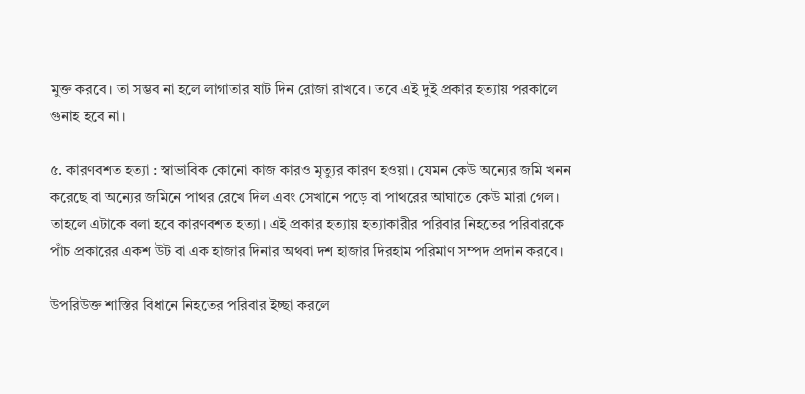মুক্ত করবে। তা সম্ভব না হলে লাগাতার ষাট দিন রোজা রাখবে। তবে এই দুই প্রকার হত্যায় পরকালে গুনাহ হবে না।

৫. কারণবশত হত্যা : স্বাভাবিক কোনো কাজ কারও মৃত্যুর কারণ হওয়া। যেমন কেউ অন্যের জমি খনন করেছে বা অন্যের জমিনে পাথর রেখে দিল এবং সেখানে পড়ে বা পাথরের আঘাতে কেউ মারা গেল। তাহলে এটাকে বলা হবে কারণবশত হত্যা। এই প্রকার হত্যায় হত্যাকারীর পরিবার নিহতের পরিবারকে পাঁচ প্রকারের একশ উট বা এক হাজার দিনার অথবা দশ হাজার দিরহাম পরিমাণ সম্পদ প্রদান করবে।

উপরিউক্ত শাস্তির বিধানে নিহতের পরিবার ইচ্ছা করলে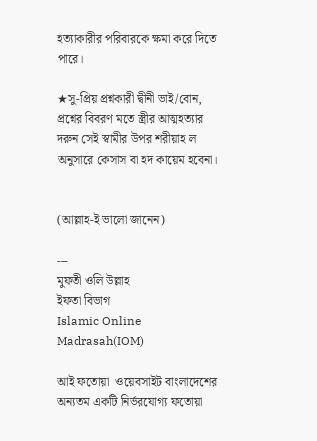হত্যাকারীর পরিবারকে ক্ষমা করে দিতে পারে।

★সু-প্রিয় প্রশ্নকারী দ্বীনী ভাই/বোন,
প্রশ্নের বিবরণ মতে স্ত্রীর আত্মহত্যার দরুন সেই স্বামীর উপর শরীয়াহ ল অনুসারে কেসাস বা হদ কায়েম হবেনা।


(আল্লাহ-ই ভালো জানেন)

---
মুফতী ওলি উল্লাহ
ইফতা বিভাগ
Islamic Online Madrasah(IOM)

আই ফতোয়া  ওয়েবসাইট বাংলাদেশের অন্যতম একটি নির্ভরযোগ্য ফতোয়া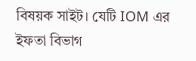বিষয়ক সাইট। যেটি IOM এর ইফতা বিভাগ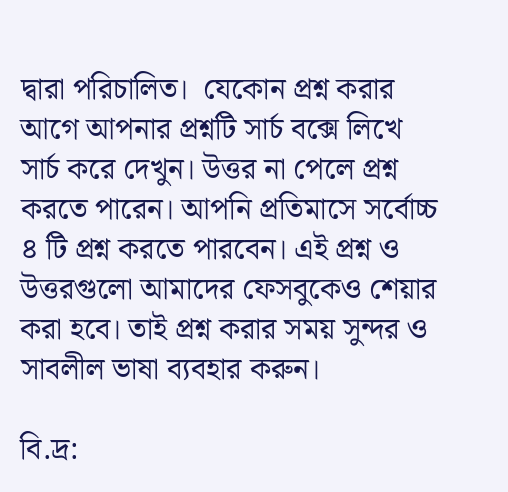দ্বারা পরিচালিত।  যেকোন প্রশ্ন করার আগে আপনার প্রশ্নটি সার্চ বক্সে লিখে সার্চ করে দেখুন। উত্তর না পেলে প্রশ্ন করতে পারেন। আপনি প্রতিমাসে সর্বোচ্চ ৪ টি প্রশ্ন করতে পারবেন। এই প্রশ্ন ও উত্তরগুলো আমাদের ফেসবুকেও শেয়ার করা হবে। তাই প্রশ্ন করার সময় সুন্দর ও সাবলীল ভাষা ব্যবহার করুন।

বি.দ্র: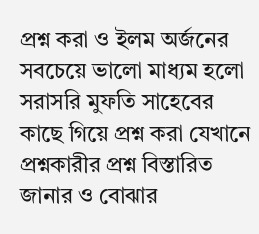প্রশ্ন করা ও ইলম অর্জনের সবচেয়ে ভালো মাধ্যম হলো সরাসরি মুফতি সাহেবের কাছে গিয়ে প্রশ্ন করা যেখানে প্রশ্নকারীর প্রশ্ন বিস্তারিত জানার ও বোঝার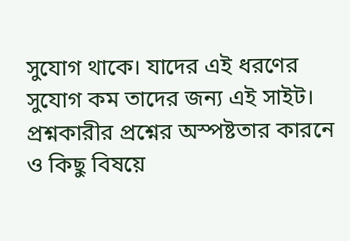সুযোগ থাকে। যাদের এই ধরণের সুযোগ কম তাদের জন্য এই সাইট। প্রশ্নকারীর প্রশ্নের অস্পষ্টতার কারনে ও কিছু বিষয়ে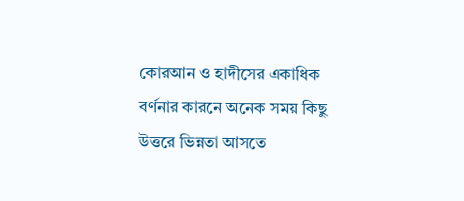কোরআন ও হাদীসের একাধিক বর্ণনার কারনে অনেক সময় কিছু উত্তরে ভিন্নতা আসতে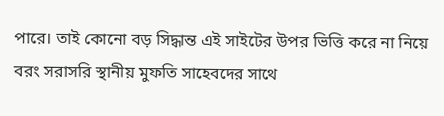পারে। তাই কোনো বড় সিদ্ধান্ত এই সাইটের উপর ভিত্তি করে না নিয়ে বরং সরাসরি স্থানীয় মুফতি সাহেবদের সাথে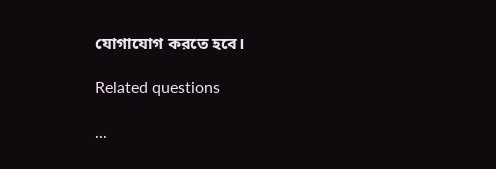যোগাযোগ করতে হবে।

Related questions

...